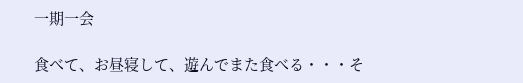一期一会

食べて、お昼寝して、遊んでまた食べる・・・そ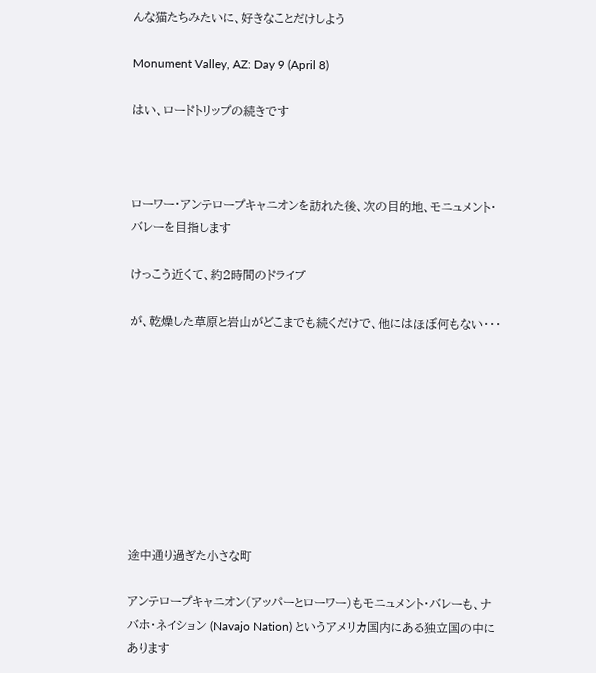んな猫たちみたいに、好きなことだけしよう

Monument Valley, AZ: Day 9 (April 8)

はい、ロードトリップの続きです



ローワー・アンテロープキャニオンを訪れた後、次の目的地、モニュメント・バレーを目指します

けっこう近くて、約2時間のドライブ

が、乾燥した草原と岩山がどこまでも続くだけで、他にはほぼ何もない・・・









途中通り過ぎた小さな町

アンテロープキャニオン(アッパーとローワー)もモニュメント・バレーも、ナバホ・ネイション (Navajo Nation) というアメリカ国内にある独立国の中にあります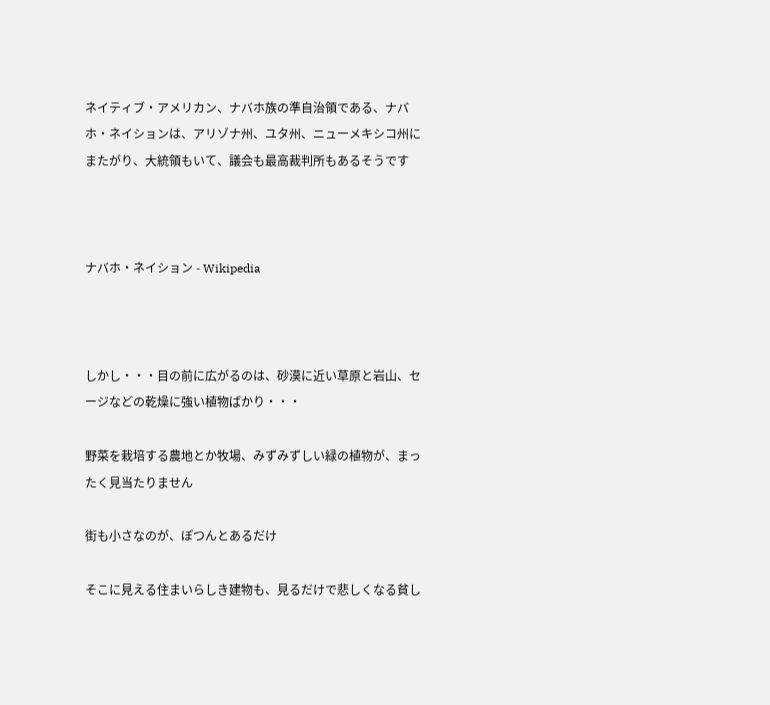ネイティブ・アメリカン、ナバホ族の準自治領である、ナバホ・ネイションは、アリゾナ州、ユタ州、ニューメキシコ州にまたがり、大統領もいて、議会も最高裁判所もあるそうです



ナバホ・ネイション - Wikipedia



しかし・・・目の前に広がるのは、砂漠に近い草原と岩山、セージなどの乾燥に強い植物ばかり・・・

野菜を栽培する農地とか牧場、みずみずしい緑の植物が、まったく見当たりません

街も小さなのが、ぽつんとあるだけ

そこに見える住まいらしき建物も、見るだけで悲しくなる貧し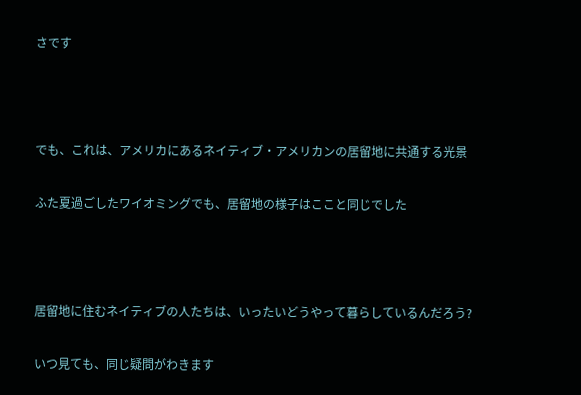さです



でも、これは、アメリカにあるネイティブ・アメリカンの居留地に共通する光景

ふた夏過ごしたワイオミングでも、居留地の様子はここと同じでした



居留地に住むネイティブの人たちは、いったいどうやって暮らしているんだろう?

いつ見ても、同じ疑問がわきます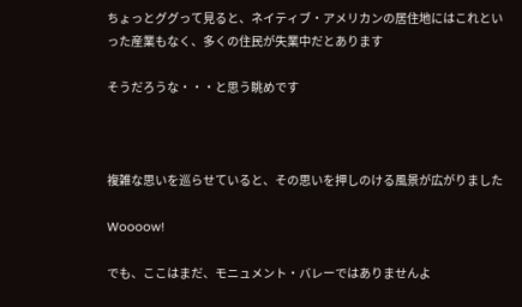ちょっとググって見ると、ネイティブ・アメリカンの居住地にはこれといった産業もなく、多くの住民が失業中だとあります

そうだろうな・・・と思う眺めです



複雑な思いを巡らせていると、その思いを押しのける風景が広がりました

Woooow!

でも、ここはまだ、モニュメント・バレーではありませんよ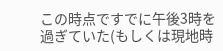この時点ですでに午後3時を過ぎていた(もしくは現地時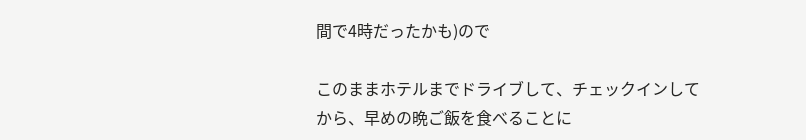間で4時だったかも)ので

このままホテルまでドライブして、チェックインしてから、早めの晩ご飯を食べることに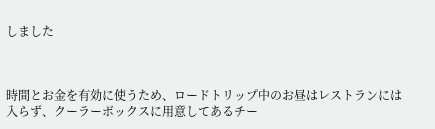しました



時間とお金を有効に使うため、ロードトリップ中のお昼はレストランには入らず、クーラーボックスに用意してあるチー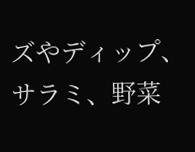ズやディップ、サラミ、野菜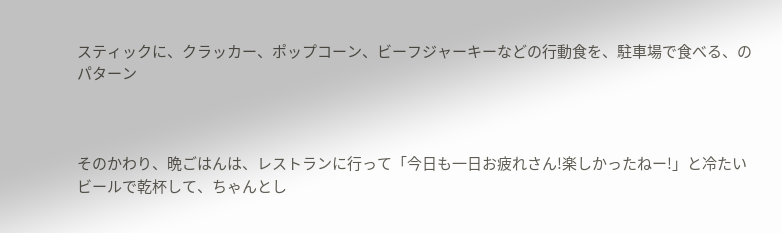スティックに、クラッカー、ポップコーン、ビーフジャーキーなどの行動食を、駐車場で食べる、のパターン



そのかわり、晩ごはんは、レストランに行って「今日も一日お疲れさん!楽しかったねー!」と冷たいビールで乾杯して、ちゃんとし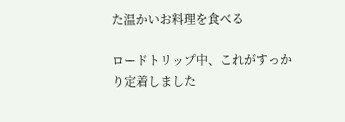た温かいお料理を食べる

ロードトリップ中、これがすっかり定着しました